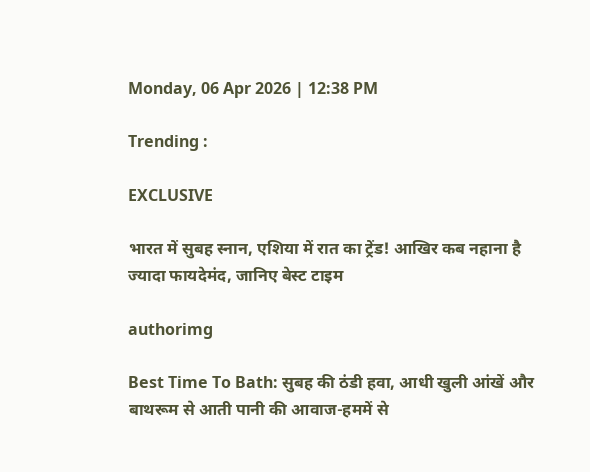Monday, 06 Apr 2026 | 12:38 PM

Trending :

EXCLUSIVE

भारत में सुबह स्नान, एशिया में रात का ट्रेंड! आखिर कब नहाना है ज्यादा फायदेमंद, जानिए बेस्ट टाइम

authorimg

Best Time To Bath: सुबह की ठंडी हवा, आधी खुली आंखें और बाथरूम से आती पानी की आवाज-हममें से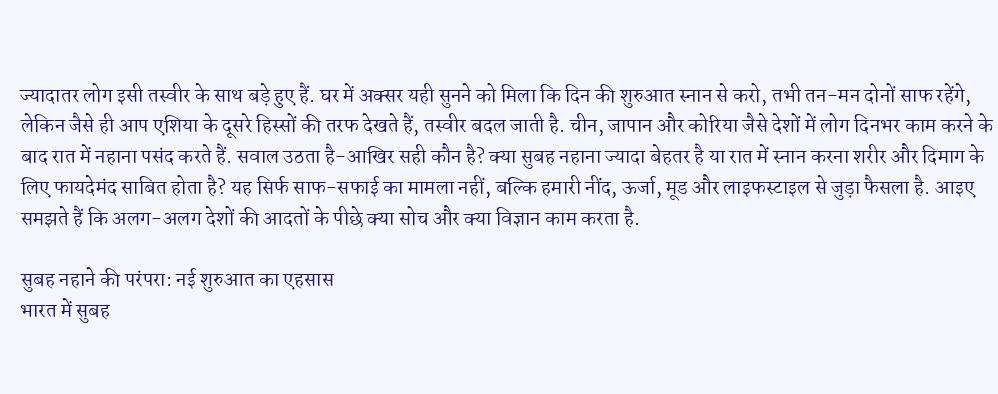ज्यादातर लोग इसी तस्वीर के साथ बड़े हुए हैं. घर में अक्सर यही सुनने को मिला कि दिन की शुरुआत स्नान से करो, तभी तन-मन दोनों साफ रहेंगे, लेकिन जैसे ही आप एशिया के दूसरे हिस्सों की तरफ देखते हैं, तस्वीर बदल जाती है. चीन, जापान और कोरिया जैसे देशों में लोग दिनभर काम करने के बाद रात में नहाना पसंद करते हैं. सवाल उठता है-आखिर सही कौन है? क्या सुबह नहाना ज्यादा बेहतर है या रात में स्नान करना शरीर और दिमाग के लिए फायदेमंद साबित होता है? यह सिर्फ साफ-सफाई का मामला नहीं, बल्कि हमारी नींद, ऊर्जा, मूड और लाइफस्टाइल से जुड़ा फैसला है. आइए समझते हैं कि अलग-अलग देशों की आदतों के पीछे क्या सोच और क्या विज्ञान काम करता है.

सुबह नहाने की परंपरा: नई शुरुआत का एहसास
भारत में सुबह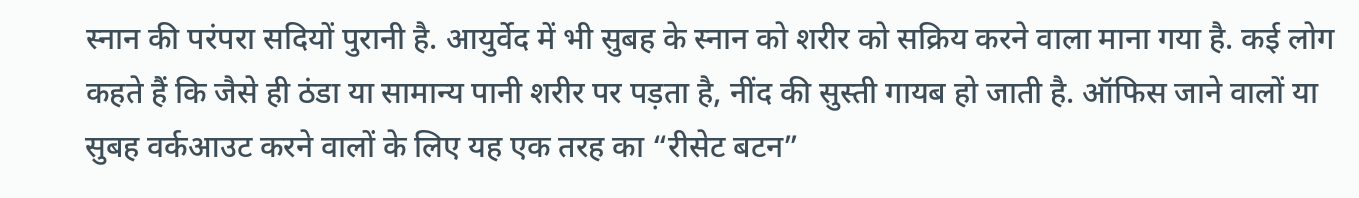स्नान की परंपरा सदियों पुरानी है. आयुर्वेद में भी सुबह के स्नान को शरीर को सक्रिय करने वाला माना गया है. कई लोग कहते हैं कि जैसे ही ठंडा या सामान्य पानी शरीर पर पड़ता है, नींद की सुस्ती गायब हो जाती है. ऑफिस जाने वालों या सुबह वर्कआउट करने वालों के लिए यह एक तरह का “रीसेट बटन”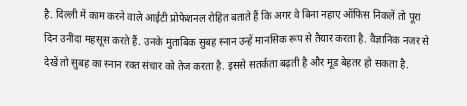है. दिल्ली में काम करने वाले आईटी प्रोफेशनल रोहित बताते हैं कि अगर वे बिना नहाए ऑफिस निकलें तो पूरा दिन उनींदा महसूस करते हैं. उनके मुताबिक सुबह स्नान उन्हें मानसिक रूप से तैयार करता है. वैज्ञानिक नजर से देखें तो सुबह का स्नान रक्त संचार को तेज करता है. इससे सतर्कता बढ़ती है और मूड बेहतर हो सकता है.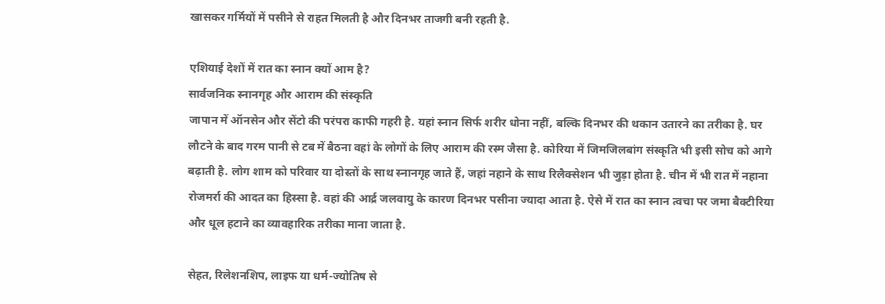खासकर गर्मियों में पसीने से राहत मिलती है और दिनभर ताजगी बनी रहती है.

एशियाई देशों में रात का स्नान क्यों आम है?
सार्वजनिक स्नानगृह और आराम की संस्कृति
जापान में ऑनसेन और सेंटो की परंपरा काफी गहरी है. यहां स्नान सिर्फ शरीर धोना नहीं, बल्कि दिनभर की थकान उतारने का तरीका है. घर लौटने के बाद गरम पानी से टब में बैठना वहां के लोगों के लिए आराम की रस्म जैसा है. कोरिया में जिमजिलबांग संस्कृति भी इसी सोच को आगे बढ़ाती है. लोग शाम को परिवार या दोस्तों के साथ स्नानगृह जाते हैं, जहां नहाने के साथ रिलैक्सेशन भी जुड़ा होता है. चीन में भी रात में नहाना रोजमर्रा की आदत का हिस्सा है. वहां की आर्द्र जलवायु के कारण दिनभर पसीना ज्यादा आता है. ऐसे में रात का स्नान त्वचा पर जमा बैक्टीरिया और धूल हटाने का व्यावहारिक तरीका माना जाता है.

सेहत, रिलेशनशिप, लाइफ या धर्म-ज्योतिष से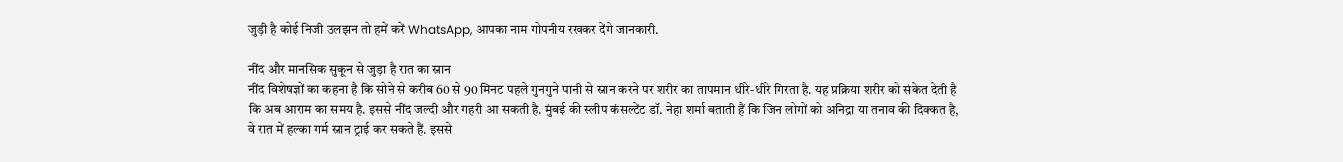जुड़ी है कोई निजी उलझन तो हमें करें WhatsApp, आपका नाम गोपनीय रखकर देंगे जानकारी.

नींद और मानसिक सुकून से जुड़ा है रात का स्नान
नींद विशेषज्ञों का कहना है कि सोने से करीब 60 से 90 मिनट पहले गुनगुने पानी से स्नान करने पर शरीर का तापमान धीरे-धीरे गिरता है. यह प्रक्रिया शरीर को संकेत देती है कि अब आराम का समय है. इससे नींद जल्दी और गहरी आ सकती है. मुंबई की स्लीप कंसल्टेंट डॉ. नेहा शर्मा बताती हैं कि जिन लोगों को अनिद्रा या तनाव की दिक्कत है, वे रात में हल्का गर्म स्नान ट्राई कर सकते हैं. इससे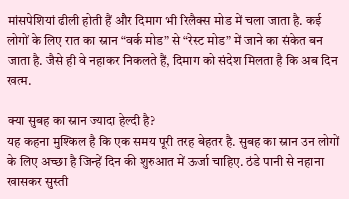मांसपेशियां ढीली होती हैं और दिमाग भी रिलैक्स मोड में चला जाता है. कई लोगों के लिए रात का स्नान “वर्क मोड” से “रेस्ट मोड” में जाने का संकेत बन जाता है. जैसे ही वे नहाकर निकलते हैं, दिमाग को संदेश मिलता है कि अब दिन खत्म.

क्या सुबह का स्नान ज्यादा हेल्दी है?
यह कहना मुश्किल है कि एक समय पूरी तरह बेहतर है. सुबह का स्नान उन लोगों के लिए अच्छा है जिन्हें दिन की शुरुआत में ऊर्जा चाहिए. ठंडे पानी से नहाना खासकर सुस्ती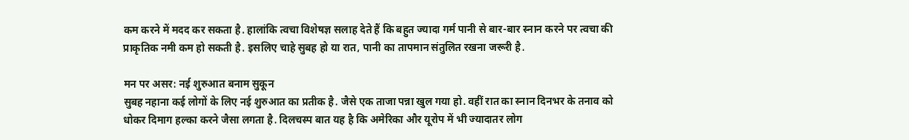कम करने में मदद कर सकता है. हालांकि त्वचा विशेषज्ञ सलाह देते हैं कि बहुत ज्यादा गर्म पानी से बार-बार स्नान करने पर त्वचा की प्राकृतिक नमी कम हो सकती है. इसलिए चाहे सुबह हो या रात, पानी का तापमान संतुलित रखना जरूरी है.

मन पर असर: नई शुरुआत बनाम सुकून
सुबह नहाना कई लोगों के लिए नई शुरुआत का प्रतीक है. जैसे एक ताजा पन्ना खुल गया हो. वहीं रात का स्नान दिनभर के तनाव को धोकर दिमाग हल्का करने जैसा लगता है. दिलचस्प बात यह है कि अमेरिका और यूरोप में भी ज्यादातर लोग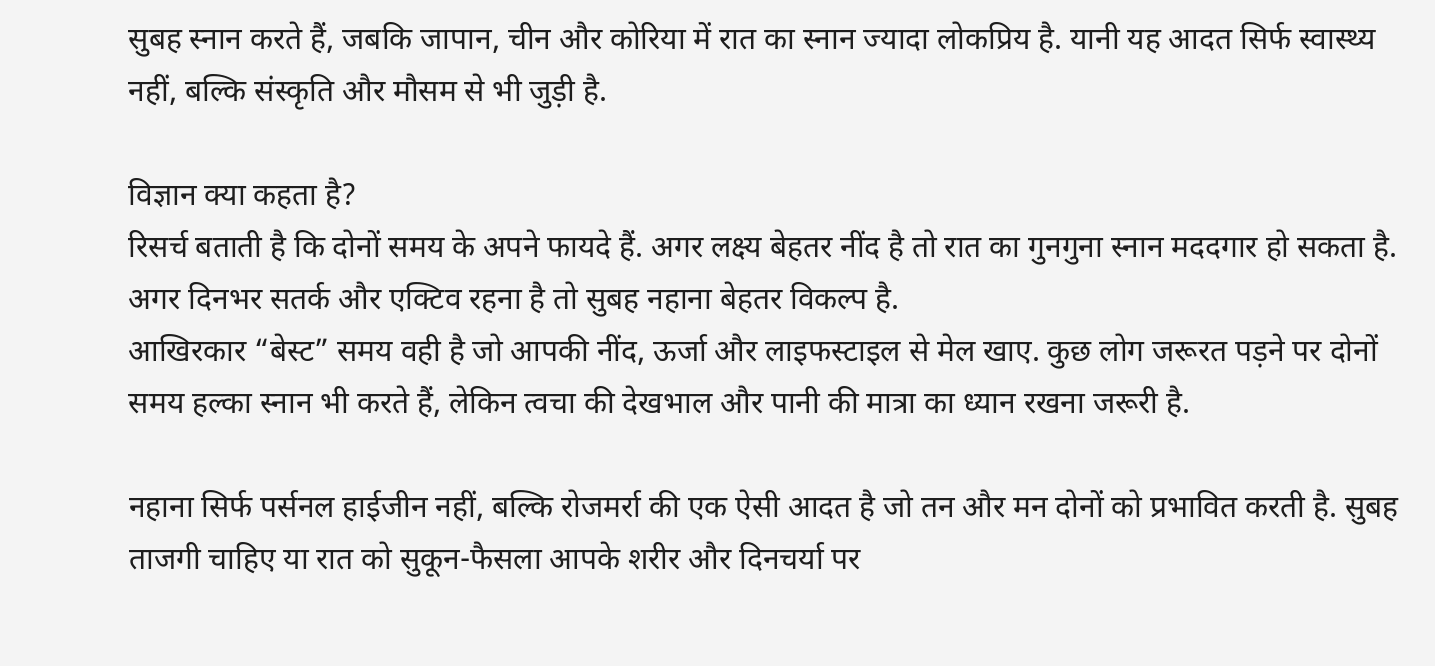सुबह स्नान करते हैं, जबकि जापान, चीन और कोरिया में रात का स्नान ज्यादा लोकप्रिय है. यानी यह आदत सिर्फ स्वास्थ्य नहीं, बल्कि संस्कृति और मौसम से भी जुड़ी है.

विज्ञान क्या कहता है?
रिसर्च बताती है कि दोनों समय के अपने फायदे हैं. अगर लक्ष्य बेहतर नींद है तो रात का गुनगुना स्नान मददगार हो सकता है. अगर दिनभर सतर्क और एक्टिव रहना है तो सुबह नहाना बेहतर विकल्प है.
आखिरकार “बेस्ट” समय वही है जो आपकी नींद, ऊर्जा और लाइफस्टाइल से मेल खाए. कुछ लोग जरूरत पड़ने पर दोनों समय हल्का स्नान भी करते हैं, लेकिन त्वचा की देखभाल और पानी की मात्रा का ध्यान रखना जरूरी है.

नहाना सिर्फ पर्सनल हाईजीन नहीं, बल्कि रोजमर्रा की एक ऐसी आदत है जो तन और मन दोनों को प्रभावित करती है. सुबह ताजगी चाहिए या रात को सुकून-फैसला आपके शरीर और दिनचर्या पर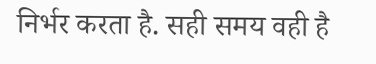निर्भर करता है. सही समय वही है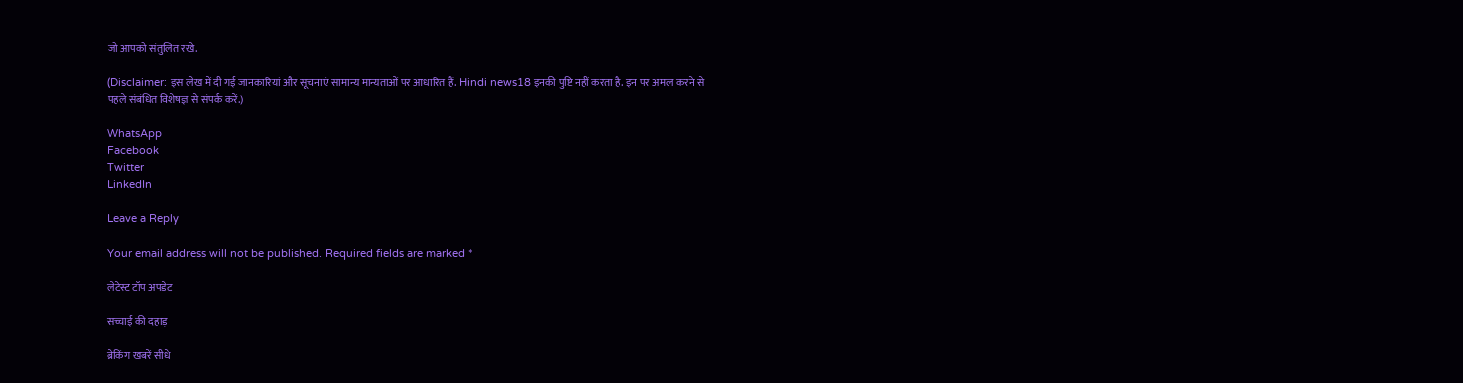जो आपको संतुलित रखे.

(Disclaimer: इस लेख में दी गई जानकारियां और सूचनाएं सामान्य मान्यताओं पर आधारित हैं. Hindi news18 इनकी पुष्टि नहीं करता है. इन पर अमल करने से पहले संबंधित विशेषज्ञ से संपर्क करें.)

WhatsApp
Facebook
Twitter
LinkedIn

Leave a Reply

Your email address will not be published. Required fields are marked *

लेटेस्ट टॉप अपडेट

सच्चाई की दहाड़

ब्रेकिंग खबरें सीधे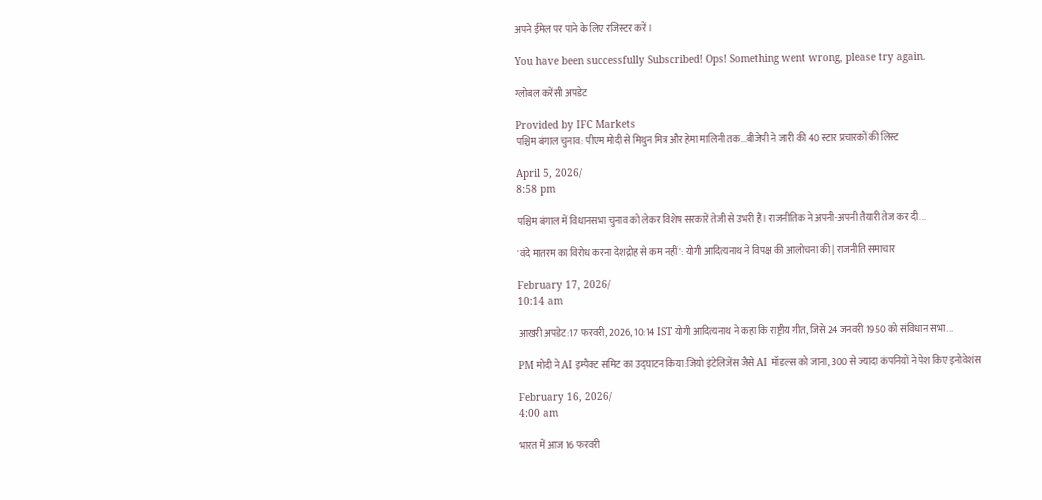अपने ईमेल पर पाने के लिए रजिस्टर करें।

You have been successfully Subscribed! Ops! Something went wrong, please try again.

ग्लोबल करेंसी अपडेट

Provided by IFC Markets
पश्चिम बंगाल चुनाव: पीएम मोदी से मिथुन मित्र और हेमा मालिनी तक...बीजेपी ने जारी की 40 स्टार प्रचारकों की लिस्ट

April 5, 2026/
8:58 pm

पश्चिम बंगाल में विधानसभा चुनाव को लेकर विशेष सरकारें तेजी से उभरी हैं। राजनीतिक ने अपनी-अपनी तैयारी तेज कर दी...

'वंदे मातरम का विरोध करना देशद्रोह से कम नहीं': योगी आदित्यनाथ ने विपक्ष की आलोचना की | राजनीति समाचार

February 17, 2026/
10:14 am

आखरी अपडेट:17 फरवरी, 2026, 10:14 IST योगी आदित्यनाथ ने कहा कि राष्ट्रीय गीत, जिसे 24 जनवरी 1950 को संविधान सभा...

PM मोदी ने AI इम्पैक्ट समिट का उद्घाटन किया:जियो इंटेलिजेंस जैसे AI मॉडल्स को जाना, 300 से ज्यादा कंपनियों ने पेश किए इनोवेशंस

February 16, 2026/
4:00 am

भारत में आज 16 फरवरी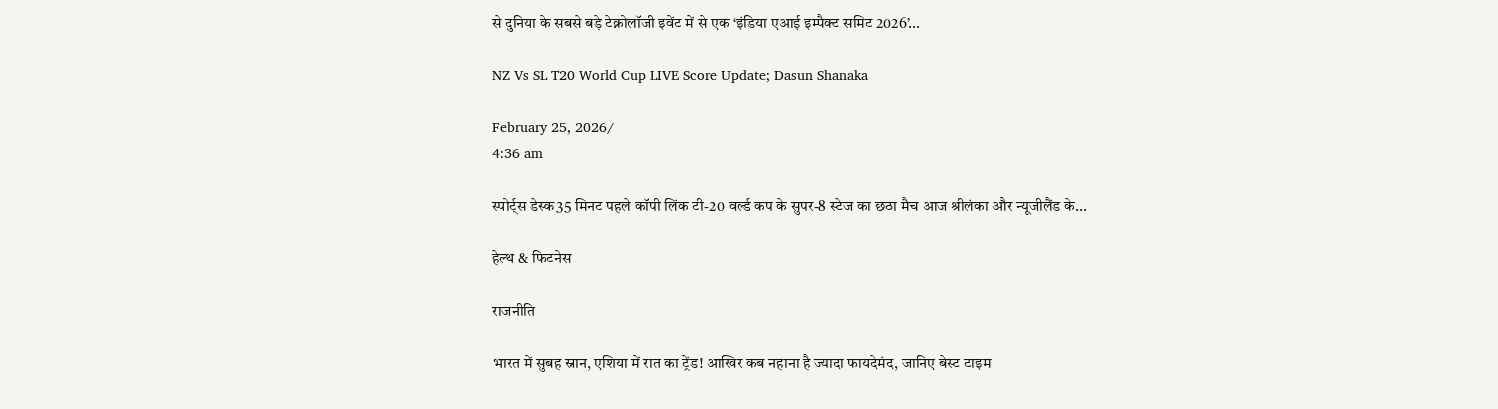से दुनिया के सबसे बड़े टेक्नोलॉजी इवेंट में से एक ‘इंडिया एआई इम्पैक्ट समिट 2026’...

NZ Vs SL T20 World Cup LIVE Score Update; Dasun Shanaka

February 25, 2026/
4:36 am

स्पोर्ट्स डेस्क35 मिनट पहले कॉपी लिंक टी-20 वर्ल्ड कप के सुपर-8 स्टेज का छठा मैच आज श्रीलंका और न्यूजीलैंड के...

हेल्थ & फिटनेस

राजनीति

भारत में सुबह स्नान, एशिया में रात का ट्रेंड! आखिर कब नहाना है ज्यादा फायदेमंद, जानिए बेस्ट टाइम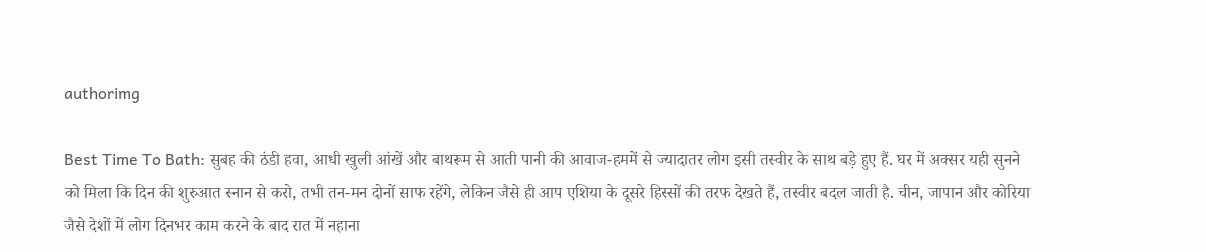authorimg

Best Time To Bath: सुबह की ठंडी हवा, आधी खुली आंखें और बाथरूम से आती पानी की आवाज-हममें से ज्यादातर लोग इसी तस्वीर के साथ बड़े हुए हैं. घर में अक्सर यही सुनने को मिला कि दिन की शुरुआत स्नान से करो, तभी तन-मन दोनों साफ रहेंगे, लेकिन जैसे ही आप एशिया के दूसरे हिस्सों की तरफ देखते हैं, तस्वीर बदल जाती है. चीन, जापान और कोरिया जैसे देशों में लोग दिनभर काम करने के बाद रात में नहाना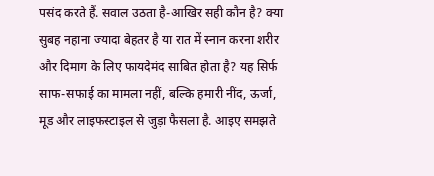पसंद करते हैं. सवाल उठता है-आखिर सही कौन है? क्या सुबह नहाना ज्यादा बेहतर है या रात में स्नान करना शरीर और दिमाग के लिए फायदेमंद साबित होता है? यह सिर्फ साफ-सफाई का मामला नहीं, बल्कि हमारी नींद, ऊर्जा, मूड और लाइफस्टाइल से जुड़ा फैसला है. आइए समझते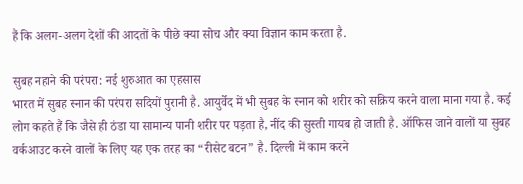हैं कि अलग-अलग देशों की आदतों के पीछे क्या सोच और क्या विज्ञान काम करता है.

सुबह नहाने की परंपरा: नई शुरुआत का एहसास
भारत में सुबह स्नान की परंपरा सदियों पुरानी है. आयुर्वेद में भी सुबह के स्नान को शरीर को सक्रिय करने वाला माना गया है. कई लोग कहते हैं कि जैसे ही ठंडा या सामान्य पानी शरीर पर पड़ता है, नींद की सुस्ती गायब हो जाती है. ऑफिस जाने वालों या सुबह वर्कआउट करने वालों के लिए यह एक तरह का “रीसेट बटन” है. दिल्ली में काम करने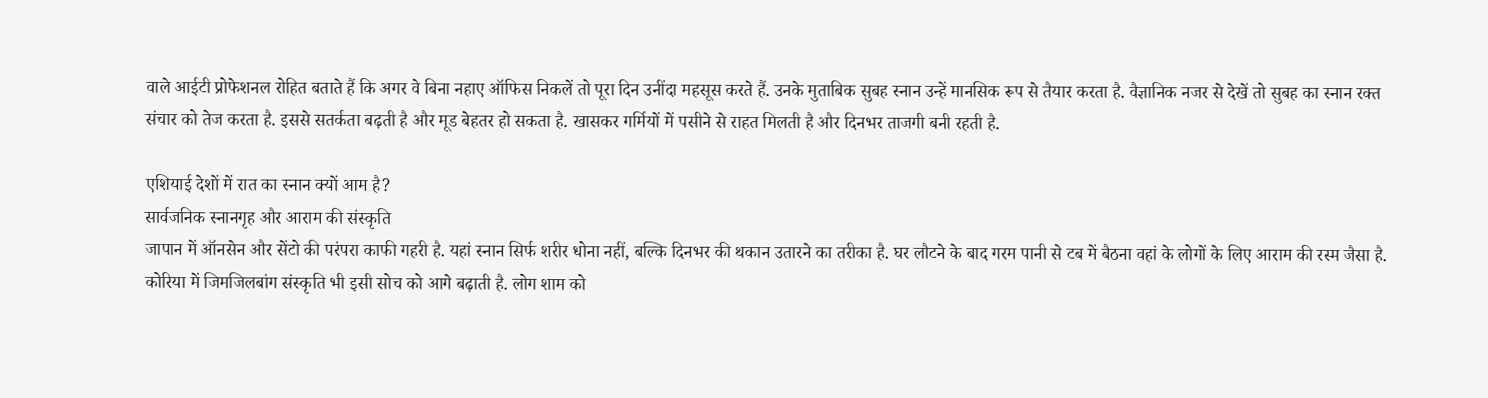वाले आईटी प्रोफेशनल रोहित बताते हैं कि अगर वे बिना नहाए ऑफिस निकलें तो पूरा दिन उनींदा महसूस करते हैं. उनके मुताबिक सुबह स्नान उन्हें मानसिक रूप से तैयार करता है. वैज्ञानिक नजर से देखें तो सुबह का स्नान रक्त संचार को तेज करता है. इससे सतर्कता बढ़ती है और मूड बेहतर हो सकता है. खासकर गर्मियों में पसीने से राहत मिलती है और दिनभर ताजगी बनी रहती है.

एशियाई देशों में रात का स्नान क्यों आम है?
सार्वजनिक स्नानगृह और आराम की संस्कृति
जापान में ऑनसेन और सेंटो की परंपरा काफी गहरी है. यहां स्नान सिर्फ शरीर धोना नहीं, बल्कि दिनभर की थकान उतारने का तरीका है. घर लौटने के बाद गरम पानी से टब में बैठना वहां के लोगों के लिए आराम की रस्म जैसा है. कोरिया में जिमजिलबांग संस्कृति भी इसी सोच को आगे बढ़ाती है. लोग शाम को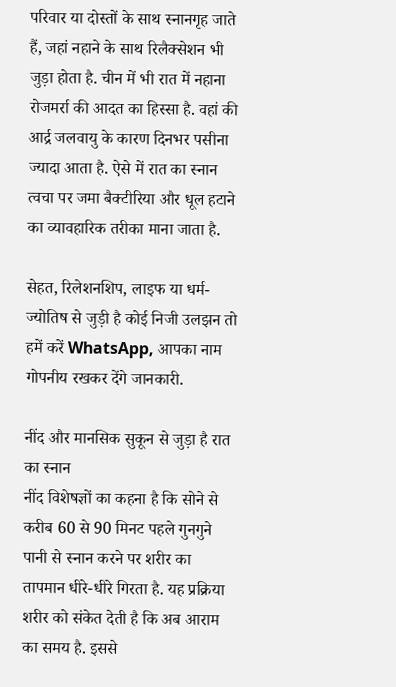परिवार या दोस्तों के साथ स्नानगृह जाते हैं, जहां नहाने के साथ रिलैक्सेशन भी जुड़ा होता है. चीन में भी रात में नहाना रोजमर्रा की आदत का हिस्सा है. वहां की आर्द्र जलवायु के कारण दिनभर पसीना ज्यादा आता है. ऐसे में रात का स्नान त्वचा पर जमा बैक्टीरिया और धूल हटाने का व्यावहारिक तरीका माना जाता है.

सेहत, रिलेशनशिप, लाइफ या धर्म-ज्योतिष से जुड़ी है कोई निजी उलझन तो हमें करें WhatsApp, आपका नाम गोपनीय रखकर देंगे जानकारी.

नींद और मानसिक सुकून से जुड़ा है रात का स्नान
नींद विशेषज्ञों का कहना है कि सोने से करीब 60 से 90 मिनट पहले गुनगुने पानी से स्नान करने पर शरीर का तापमान धीरे-धीरे गिरता है. यह प्रक्रिया शरीर को संकेत देती है कि अब आराम का समय है. इससे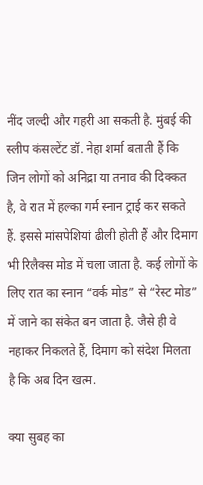नींद जल्दी और गहरी आ सकती है. मुंबई की स्लीप कंसल्टेंट डॉ. नेहा शर्मा बताती हैं कि जिन लोगों को अनिद्रा या तनाव की दिक्कत है, वे रात में हल्का गर्म स्नान ट्राई कर सकते हैं. इससे मांसपेशियां ढीली होती हैं और दिमाग भी रिलैक्स मोड में चला जाता है. कई लोगों के लिए रात का स्नान “वर्क मोड” से “रेस्ट मोड” में जाने का संकेत बन जाता है. जैसे ही वे नहाकर निकलते हैं, दिमाग को संदेश मिलता है कि अब दिन खत्म.

क्या सुबह का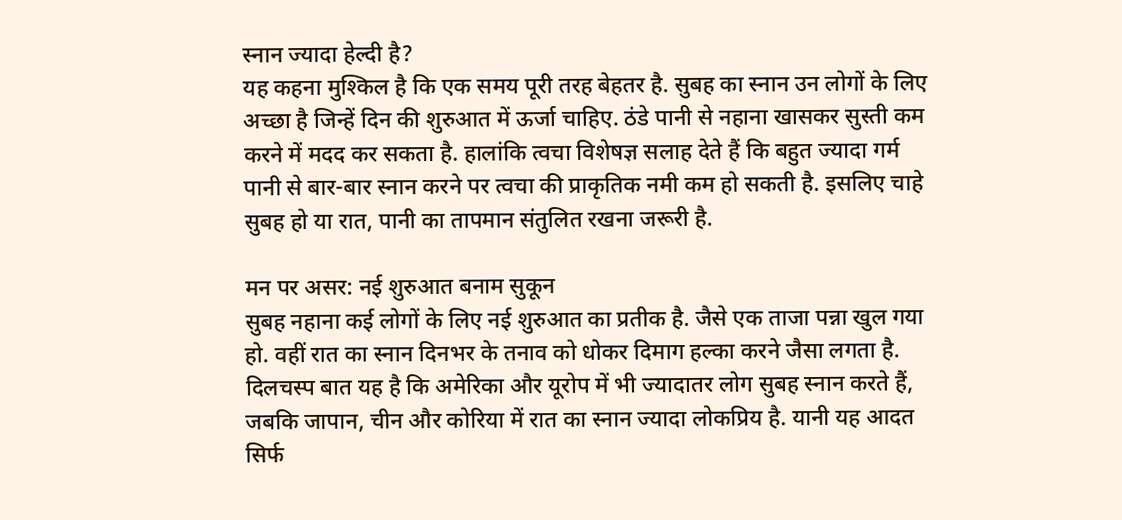स्नान ज्यादा हेल्दी है?
यह कहना मुश्किल है कि एक समय पूरी तरह बेहतर है. सुबह का स्नान उन लोगों के लिए अच्छा है जिन्हें दिन की शुरुआत में ऊर्जा चाहिए. ठंडे पानी से नहाना खासकर सुस्ती कम करने में मदद कर सकता है. हालांकि त्वचा विशेषज्ञ सलाह देते हैं कि बहुत ज्यादा गर्म पानी से बार-बार स्नान करने पर त्वचा की प्राकृतिक नमी कम हो सकती है. इसलिए चाहे सुबह हो या रात, पानी का तापमान संतुलित रखना जरूरी है.

मन पर असर: नई शुरुआत बनाम सुकून
सुबह नहाना कई लोगों के लिए नई शुरुआत का प्रतीक है. जैसे एक ताजा पन्ना खुल गया हो. वहीं रात का स्नान दिनभर के तनाव को धोकर दिमाग हल्का करने जैसा लगता है. दिलचस्प बात यह है कि अमेरिका और यूरोप में भी ज्यादातर लोग सुबह स्नान करते हैं, जबकि जापान, चीन और कोरिया में रात का स्नान ज्यादा लोकप्रिय है. यानी यह आदत सिर्फ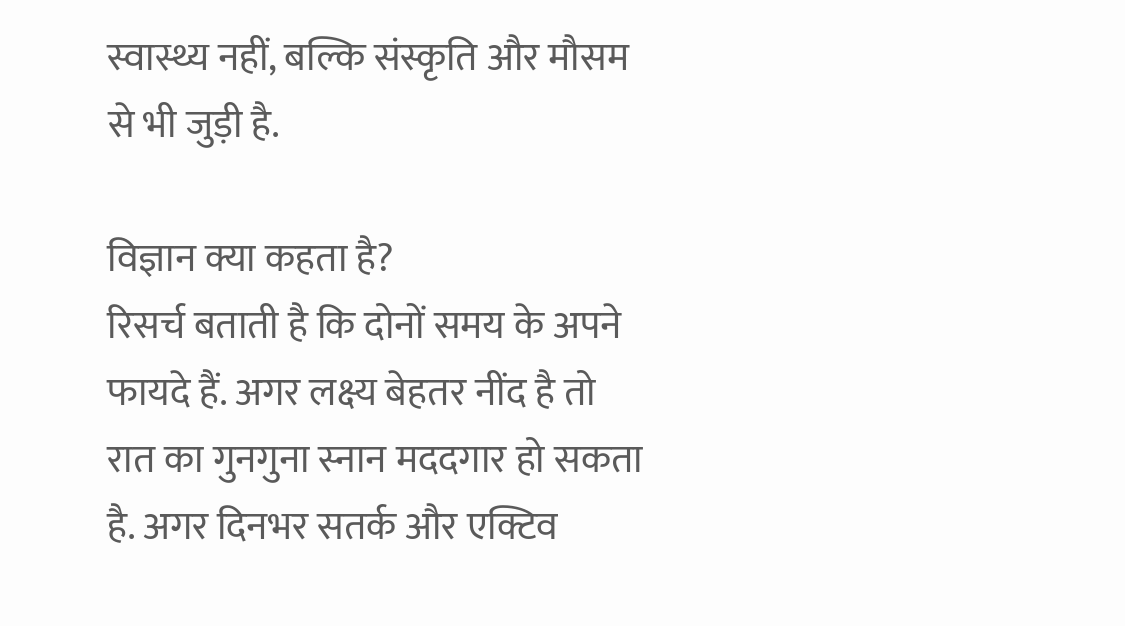स्वास्थ्य नहीं, बल्कि संस्कृति और मौसम से भी जुड़ी है.

विज्ञान क्या कहता है?
रिसर्च बताती है कि दोनों समय के अपने फायदे हैं. अगर लक्ष्य बेहतर नींद है तो रात का गुनगुना स्नान मददगार हो सकता है. अगर दिनभर सतर्क और एक्टिव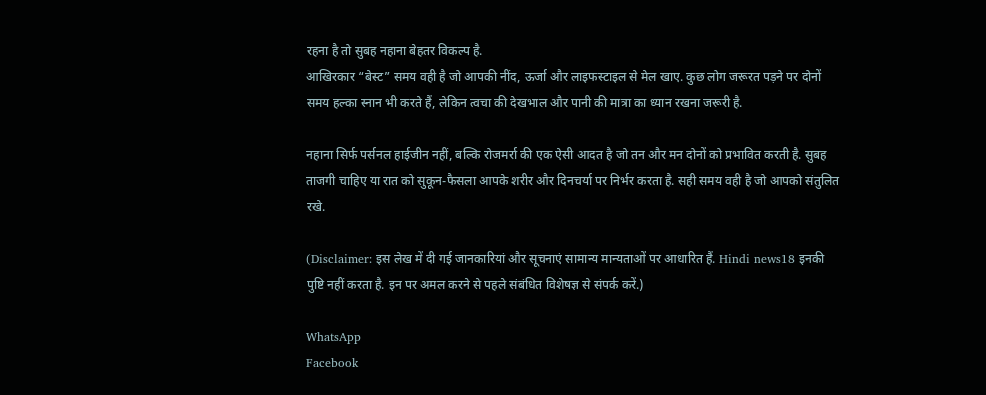रहना है तो सुबह नहाना बेहतर विकल्प है.
आखिरकार “बेस्ट” समय वही है जो आपकी नींद, ऊर्जा और लाइफस्टाइल से मेल खाए. कुछ लोग जरूरत पड़ने पर दोनों समय हल्का स्नान भी करते हैं, लेकिन त्वचा की देखभाल और पानी की मात्रा का ध्यान रखना जरूरी है.

नहाना सिर्फ पर्सनल हाईजीन नहीं, बल्कि रोजमर्रा की एक ऐसी आदत है जो तन और मन दोनों को प्रभावित करती है. सुबह ताजगी चाहिए या रात को सुकून-फैसला आपके शरीर और दिनचर्या पर निर्भर करता है. सही समय वही है जो आपको संतुलित रखे.

(Disclaimer: इस लेख में दी गई जानकारियां और सूचनाएं सामान्य मान्यताओं पर आधारित हैं. Hindi news18 इनकी पुष्टि नहीं करता है. इन पर अमल करने से पहले संबंधित विशेषज्ञ से संपर्क करें.)

WhatsApp
Facebook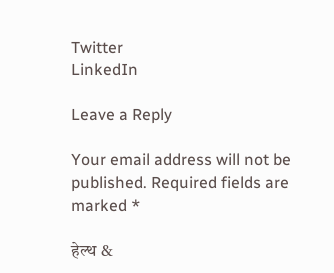Twitter
LinkedIn

Leave a Reply

Your email address will not be published. Required fields are marked *

हेल्थ &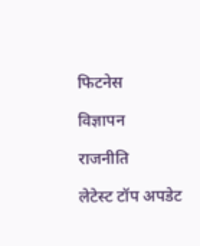फिटनेस

विज्ञापन

राजनीति

लेटेस्ट टॉप अपडेट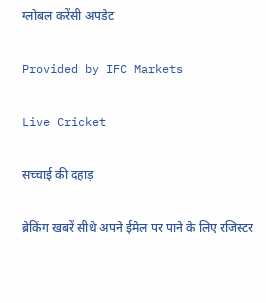ग्लोबल करेंसी अपडेट

Provided by IFC Markets

Live Cricket

सच्चाई की दहाड़

ब्रेकिंग खबरें सीधे अपने ईमेल पर पाने के लिए रजिस्टर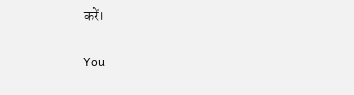करें।

You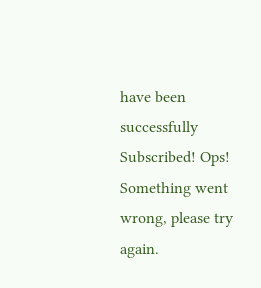have been successfully Subscribed! Ops! Something went wrong, please try again.